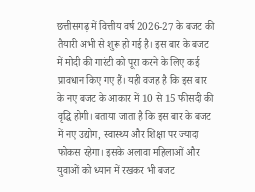छत्तीसगढ़ में वित्तीय वर्ष 2026-27 के बजट की तैयारी अभी से शुरू हो गई है। इस बार के बजट में मोदी की गारंटी को पूरा करने के लिए कई प्रावधान किए गए हैं। यही वजह है कि इस बार के नए बजट के आकार में 10 से 15 फीसदी की वृद्धि होगी। बताया जाता है कि इस बार के बजट में नए उद्योग, स्वास्थ्य और शिक्षा पर ज्यादा फोकस रहेगा। इसके अलावा महिलाओं और युवाओं को ध्यान में रखकर भी बजट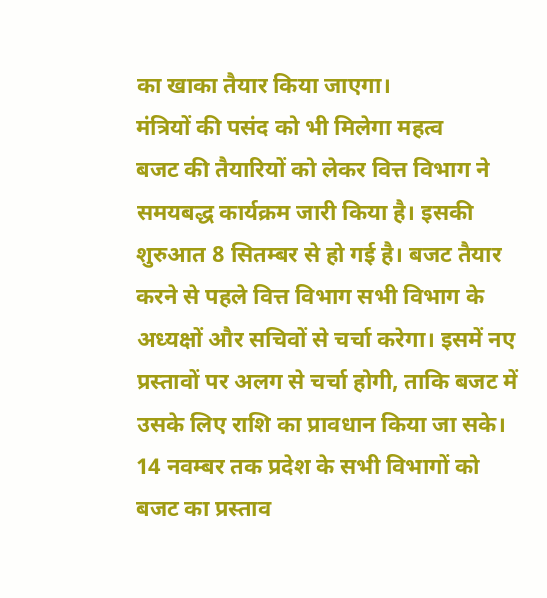का खाका तैयार किया जाएगा।
मंत्रियों की पसंद को भी मिलेगा महत्व
बजट की तैयारियों को लेकर वित्त विभाग ने समयबद्ध कार्यक्रम जारी किया है। इसकी शुरुआत 8 सितम्बर से हो गई है। बजट तैयार करने से पहले वित्त विभाग सभी विभाग के अध्यक्षों और सचिवों से चर्चा करेगा। इसमें नए प्रस्तावों पर अलग से चर्चा होगी, ताकि बजट में उसके लिए राशि का प्रावधान किया जा सके। 14 नवम्बर तक प्रदेश के सभी विभागों को बजट का प्रस्ताव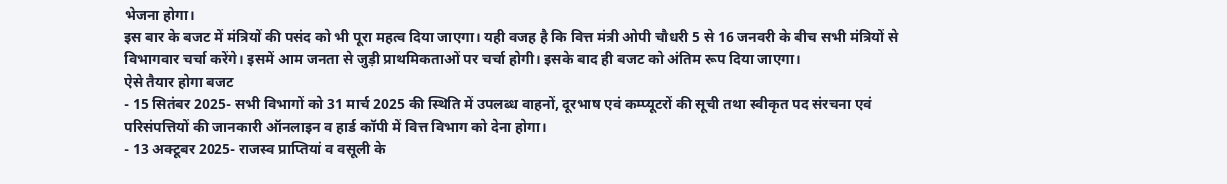भेजना होगा।
इस बार के बजट में मंत्रियों की पसंद को भी पूरा महत्व दिया जाएगा। यही वजह है कि वित्त मंत्री ओपी चौधरी 5 से 16 जनवरी के बीच सभी मंत्रियों से विभागवार चर्चा करेंगे। इसमें आम जनता से जुड़ी प्राथमिकताओं पर चर्चा होगी। इसके बाद ही बजट को अंतिम रूप दिया जाएगा।
ऐसे तैयार होगा बजट
- 15 सितंबर 2025- सभी विभागों को 31 मार्च 2025 की स्थिति में उपलब्ध वाहनों, दूरभाष एवं कम्प्यूटरों की सूची तथा स्वीकृत पद संरचना एवं परिसंपत्तियों की जानकारी ऑनलाइन व हार्ड कॉपी में वित्त विभाग को देना होगा।
- 13 अक्टूबर 2025- राजस्व प्राप्तियां व वसूली के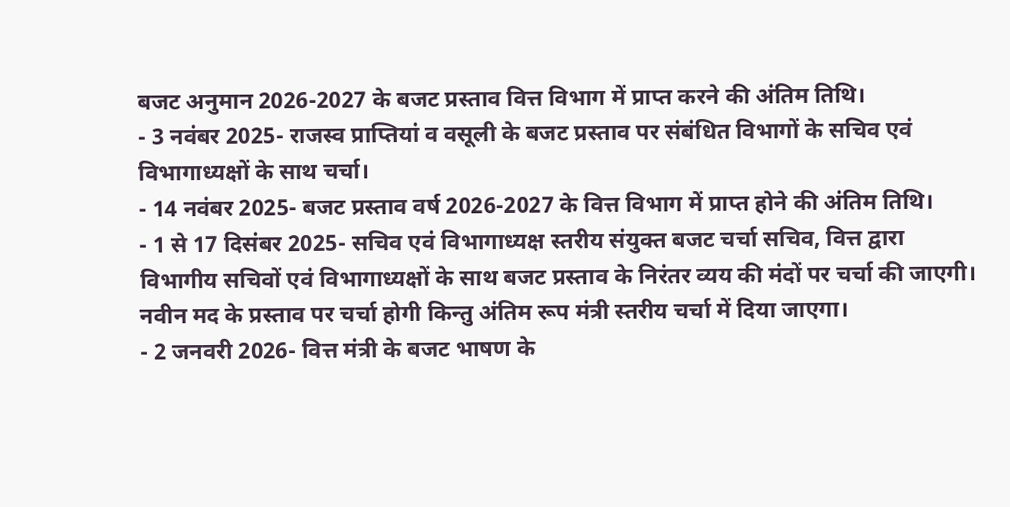बजट अनुमान 2026-2027 के बजट प्रस्ताव वित्त विभाग में प्राप्त करने की अंतिम तिथि।
- 3 नवंबर 2025- राजस्व प्राप्तियां व वसूली के बजट प्रस्ताव पर संबंधित विभागों के सचिव एवं विभागाध्यक्षों के साथ चर्चा।
- 14 नवंबर 2025- बजट प्रस्ताव वर्ष 2026-2027 के वित्त विभाग में प्राप्त होने की अंतिम तिथि।
- 1 से 17 दिसंबर 2025- सचिव एवं विभागाध्यक्ष स्तरीय संयुक्त बजट चर्चा सचिव, वित्त द्वारा विभागीय सचिवों एवं विभागाध्यक्षों के साथ बजट प्रस्ताव के निरंतर व्यय की मंदों पर चर्चा की जाएगी। नवीन मद के प्रस्ताव पर चर्चा होगी किन्तु अंतिम रूप मंत्री स्तरीय चर्चा में दिया जाएगा।
- 2 जनवरी 2026- वित्त मंत्री के बजट भाषण के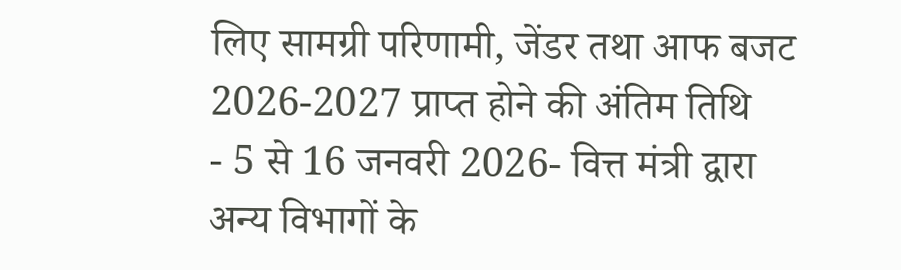लिए सामग्री परिणामी, जेंडर तथा आफ बजट 2026-2027 प्राप्त होने की अंतिम तिथि
- 5 से 16 जनवरी 2026- वित्त मंत्री द्वारा अन्य विभागों के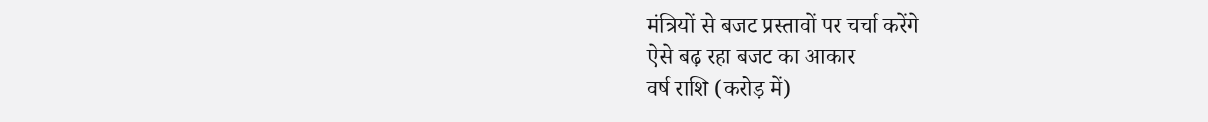मंत्रियों से बजट प्रस्तावों पर चर्चा करेंगे
ऐसे बढ़ रहा बजट का आकार
वर्ष राशि (करोड़ में)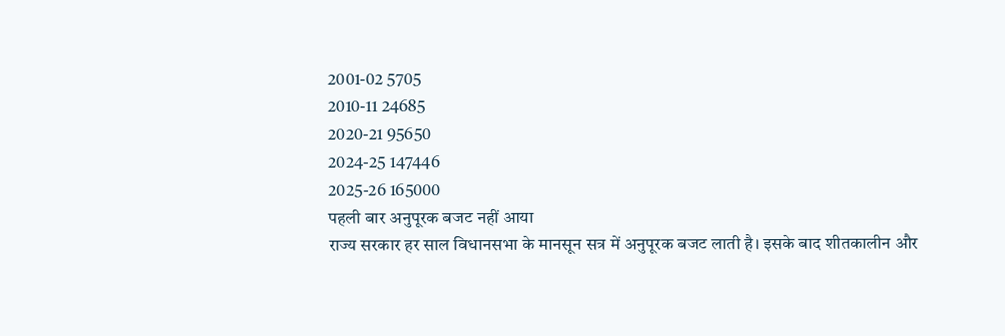2001-02 5705
2010-11 24685
2020-21 95650
2024-25 147446
2025-26 165000
पहली बार अनुपूरक बजट नहीं आया
राज्य सरकार हर साल विधानसभा के मानसून सत्र में अनुपूरक बजट लाती है। इसके बाद शीतकालीन और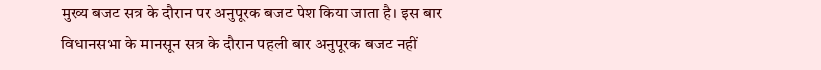मुख्य बजट सत्र के दौरान पर अनुपूरक बजट पेश किया जाता है। इस बार विधानसभा के मानसून सत्र के दौरान पहली बार अनुपूरक बजट नहीं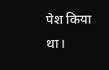पेश किया था।